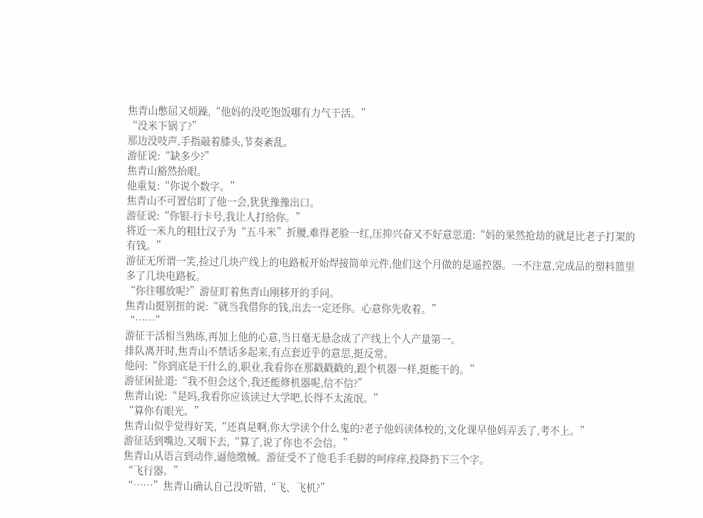焦青山憋屈又烦躁,“他妈的没吃饱饭哪有力气干活。”
“没米下锅了?”
那边没吱声,手指敲着膝头,节奏紊乱。
游征说:“缺多少?”
焦青山豁然抬眼。
他重复:“你说个数字。”
焦青山不可置信盯了他一会,犹犹豫豫出口。
游征说:“你银-行卡号,我让人打给你。”
将近一米九的粗壮汉子为“五斗米”折腰,难得老脸一红,压抑兴奋又不好意思道:“妈的果然抢劫的就是比老子打架的有钱。”
游征无所谓一笑,捡过几块产线上的电路板开始焊接简单元件,他们这个月做的是遥控器。一不注意,完成品的塑料篮里多了几块电路板。
“你往哪放呢?”游征盯着焦青山刚移开的手问。
焦青山挺别扭的说:“就当我借你的钱,出去一定还你。心意你先收着。”
“……”
游征干活相当熟练,再加上他的心意,当日毫无悬念成了产线上个人产量第一。
排队离开时,焦青山不禁话多起来,有点套近乎的意思,挺反常。
他问:“你到底是干什么的,职业,我看你在那戳戳戳的,跟个机器一样,挺能干的。”
游征闲扯道:“我不但会这个,我还能修机器呢,信不信?”
焦青山说:“是吗,我看你应该读过大学吧,长得不太流氓。”
“算你有眼光。”
焦青山似乎觉得好笑,“还真是啊,你大学读个什么鬼的?老子他妈读体校的,文化课早他妈弄丢了,考不上。”
游征话到嘴边,又咽下去,“算了,说了你也不会信。”
焦青山从语言到动作,逼他缴械。游征受不了他毛手毛脚的呵痒痒,投降扔下三个字。
“飞行器。”
“……”焦青山确认自己没听错,“飞、飞机?”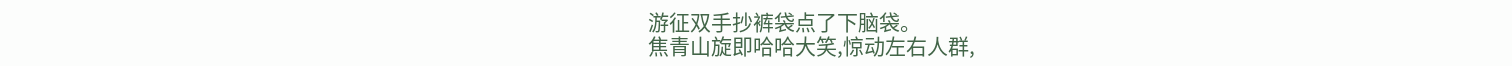游征双手抄裤袋点了下脑袋。
焦青山旋即哈哈大笑,惊动左右人群,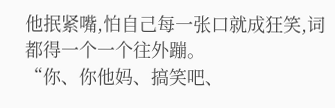他抿紧嘴,怕自己每一张口就成狂笑,词都得一个一个往外蹦。
“你、你他妈、搞笑吧、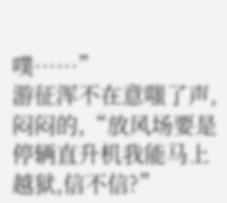噗……”
游征浑不在意嗤了声,闷闷的,“放风场要是停辆直升机我能马上越狱,信不信?”